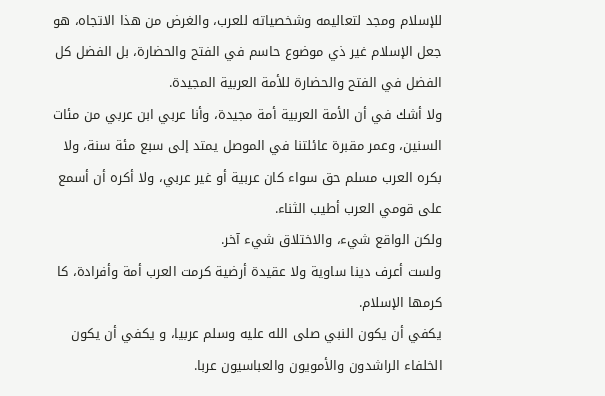للإسلام ومجد لتعاليمه وشخصياته للعرب، والغرض من هذا الاتجاه، هو جعل الإسلام غير ذي موضوع حاسم في الفتح والحضارة، بل الفضل كل الفضل في الفتح والحضارة للأمة العربية المجيدة.
ولا أشك في أن الأمة العربية أمة مجيدة، وأنا عربي ابن عربي من مئات السنين، وعمر مقبرة عائلتنا في الموصل يمتد إلى سبع مئة سنة، ولا بكره العرب مسلم حق سواء كان عربية أو غير عربي، ولا أكره أن أسمع على قومي العرب أطيب الثناء.
ولكن الواقع شيء، والاختلاق شيء آخر.
ولست أعرف دينا ساوية ولا عقيدة أرضية كرمت العرب أمة وأفرادة، کا کرمها الإسلام.
يكفي أن يكون النبي صلى الله عليه وسلم عربيا، و يكفي أن يكون الخلفاء الراشدون والأمويون والعباسيون عربا.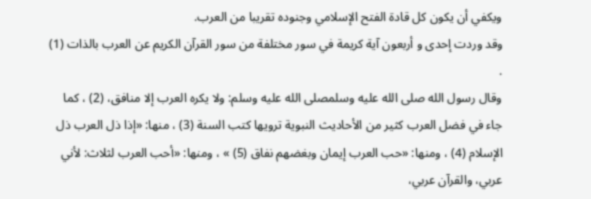ويكفي أن يكون كل قادة الفتح الإسلامي وجنوده تقريبا من العرب.
وقد وردت إحدى و أربعون آية كريمة في سور مختلفة من سور القرآن الكريم عن العرب بالذات (1) .
وقال رسول الله صلى الله عليه وسلمصلى الله عليه وسلم: ولا يكره العرب إلا منافق، (2) ، کما جاء في فضل العرب كثير من الأحاديث النبوية ترويها كتب السنة (3) ، منها: «إذا ذل العرب ذل الإسلام (4) ، ومنها: «حب العرب إيمان وبغضهم نفاق (5) » ، ومنها: «أحب العرب لثلاث: لأني عربي، والقرآن عربي،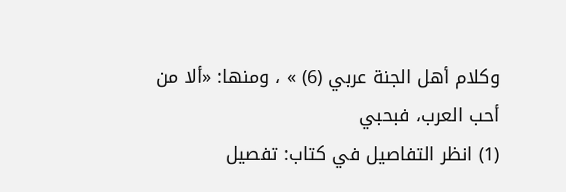وكلام أهل الجنة عربي (6) » ، ومنها: «ألا من أحب العرب، فبحبي
(1) انظر التفاصيل في كتاب: تفصيل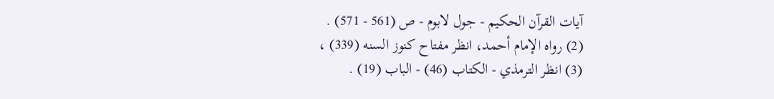آيات القرآن الحكيم - جول لابوم - ص (561 - 571) .
(2) رواه الإمام أحمد، انظر مفتاح كنوز السنه (339) ،
(3) انظر الترمذي - الكتاب (46) - الباب (19) .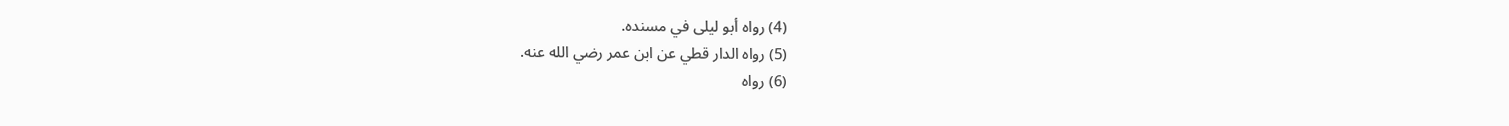(4) رواه أبو ليلى في مسنده.
(5) رواه الدار قطي عن ابن عمر رضي الله عنه.
(6) رواه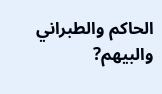الحاكم والطبراني والبيهم?